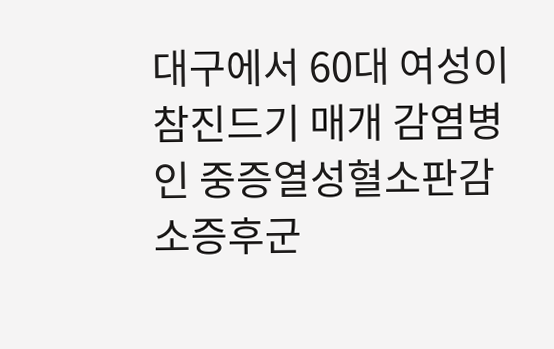대구에서 60대 여성이 참진드기 매개 감염병인 중증열성혈소판감소증후군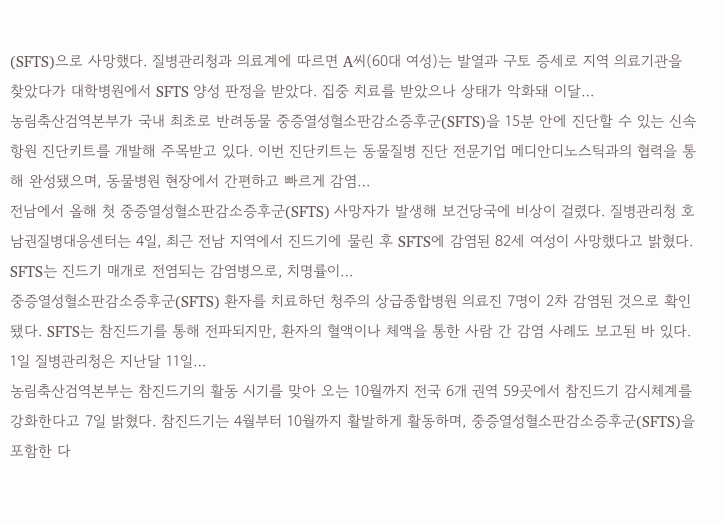(SFTS)으로 사망했다. 질병관리청과 의료계에 따르면 A씨(60대 여성)는 발열과 구토 증세로 지역 의료기관을 찾았다가 대학병원에서 SFTS 양성 판정을 받았다. 집중 치료를 받았으나 상태가 악화돼 이달…
농림축산검역본부가 국내 최초로 반려동물 중증열성혈소판감소증후군(SFTS)을 15분 안에 진단할 수 있는 신속 항원 진단키트를 개발해 주목받고 있다. 이번 진단키트는 동물질병 진단 전문기업 메디안디노스틱과의 협력을 통해 완성됐으며, 동물병원 현장에서 간편하고 빠르게 감염…
전남에서 올해 첫 중증열성혈소판감소증후군(SFTS) 사망자가 발생해 보건당국에 비상이 걸렸다. 질병관리청 호남권질병대응센터는 4일, 최근 전남 지역에서 진드기에 물린 후 SFTS에 감염된 82세 여성이 사망했다고 밝혔다. SFTS는 진드기 매개로 전염되는 감염병으로, 치명률이…
중증열성혈소판감소증후군(SFTS) 환자를 치료하던 청주의 상급종합병원 의료진 7명이 2차 감염된 것으로 확인됐다. SFTS는 참진드기를 통해 전파되지만, 환자의 혈액이나 체액을 통한 사람 간 감염 사례도 보고된 바 있다. 1일 질병관리청은 지난달 11일…
농림축산검역본부는 참진드기의 활동 시기를 맞아 오는 10월까지 전국 6개 권역 59곳에서 참진드기 감시체계를 강화한다고 7일 밝혔다. 참진드기는 4월부터 10월까지 활발하게 활동하며, 중증열성혈소판감소증후군(SFTS)을 포함한 다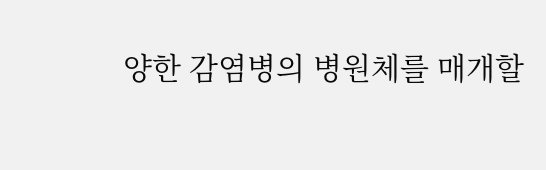양한 감염병의 병원체를 매개할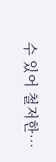수 있어 철저한…